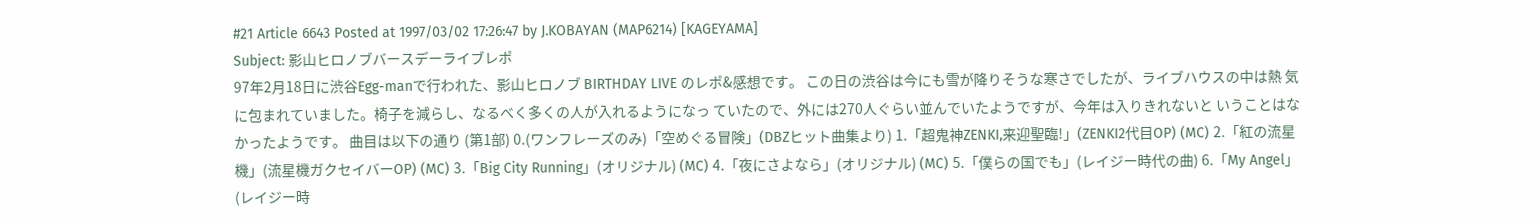#21 Article 6643 Posted at 1997/03/02 17:26:47 by J.KOBAYAN (MAP6214) [KAGEYAMA]
Subject: 影山ヒロノブバースデーライブレポ
97年2月18日に渋谷Egg-manで行われた、影山ヒロノブ BIRTHDAY LIVE のレポ&感想です。 この日の渋谷は今にも雪が降りそうな寒さでしたが、ライブハウスの中は熱 気に包まれていました。椅子を減らし、なるべく多くの人が入れるようになっ ていたので、外には270人ぐらい並んでいたようですが、今年は入りきれないと いうことはなかったようです。 曲目は以下の通り (第1部) 0.(ワンフレーズのみ)「空めぐる冒険」(DBZヒット曲集より) 1.「超鬼神ZENKI,来迎聖臨!」(ZENKI2代目OP) (MC) 2.「紅の流星機」(流星機ガクセイバーOP) (MC) 3.「Big City Running」(オリジナル) (MC) 4.「夜にさよなら」(オリジナル) (MC) 5.「僕らの国でも」(レイジー時代の曲) 6.「My Angel」(レイジー時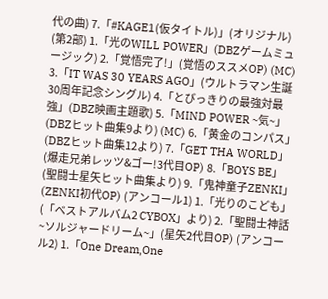代の曲) 7.「#KAGE1(仮タイトル)」(オリジナル) (第2部) 1.「光のWILL POWER」(DBZゲームミュージック) 2.「覚悟完了!」(覚悟のススメOP) (MC) 3.「IT WAS 30 YEARS AGO」(ウルトラマン生誕30周年記念シングル) 4.「とびっきりの最強対最強」(DBZ映画主題歌) 5.「MIND POWER ~気~」(DBZヒット曲集9より) (MC) 6.「黄金のコンパス」(DBZヒット曲集12より) 7.「GET THA WORLD」(爆走兄弟レッツ&ゴー!3代目OP) 8.「BOYS BE」(聖闘士星矢ヒット曲集より) 9.「鬼神童子ZENKI」(ZENKI初代OP) (アンコール1) 1.「光りのこども」(「ベストアルバム2 CYBOX」より) 2.「聖闘士神話 ~ソルジャードリーム~」(星矢2代目OP) (アンコール2) 1.「One Dream,One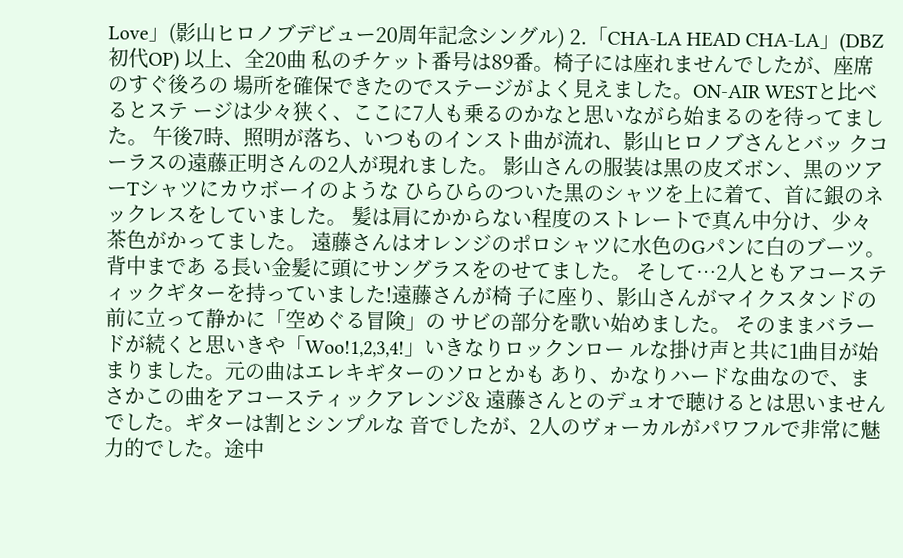Love」(影山ヒロノブデビュー20周年記念シングル) 2.「CHA-LA HEAD CHA-LA」(DBZ初代OP) 以上、全20曲 私のチケット番号は89番。椅子には座れませんでしたが、座席のすぐ後ろの 場所を確保できたのでステージがよく見えました。ON-AIR WESTと比べるとステ ージは少々狭く、ここに7人も乗るのかなと思いながら始まるのを待ってました。 午後7時、照明が落ち、いつものインスト曲が流れ、影山ヒロノブさんとバッ クコーラスの遠藤正明さんの2人が現れました。 影山さんの服装は黒の皮ズボン、黒のツアーTシャツにカウボーイのような ひらひらのついた黒のシャツを上に着て、首に銀のネックレスをしていました。 髪は肩にかからない程度のストレートで真ん中分け、少々茶色がかってました。 遠藤さんはオレンジのポロシャツに水色のGパンに白のブーツ。背中まであ る長い金髪に頭にサングラスをのせてました。 そして…2人ともアコースティックギターを持っていました!遠藤さんが椅 子に座り、影山さんがマイクスタンドの前に立って静かに「空めぐる冒険」の サビの部分を歌い始めました。 そのままバラードが続くと思いきや「Woo!1,2,3,4!」いきなりロックンロー ルな掛け声と共に1曲目が始まりました。元の曲はエレキギターのソロとかも あり、かなりハードな曲なので、まさかこの曲をアコースティックアレンジ& 遠藤さんとのデュオで聴けるとは思いませんでした。ギターは割とシンプルな 音でしたが、2人のヴォーカルがパワフルで非常に魅力的でした。途中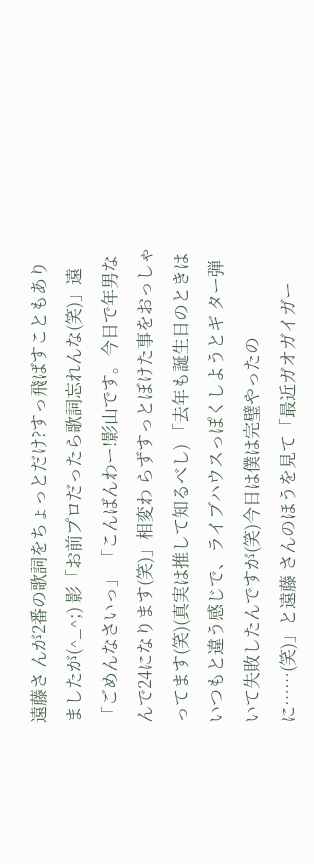遠藤さ んが2番の歌詞をちょっとだけ?すっ飛ばすこともありましたが(^_^;) 影「お前プロだったら歌詞忘れんな(笑)」遠「ごめんなさいっ」 「こんばんわー!影山です。今日で年男なんで24になります(笑)」相変わ らずすっとぼけた事をおっしゃってます(笑)(真実は推して知るべし) 「去年も誕生日のときはいつもと違う感じで、ライブハウスっぽくしようとギ ター弾いて失敗したんですが(笑)今日は僕は完璧やったのに……(笑)」と遠藤 さんのほうを見て「最近ガオガイガー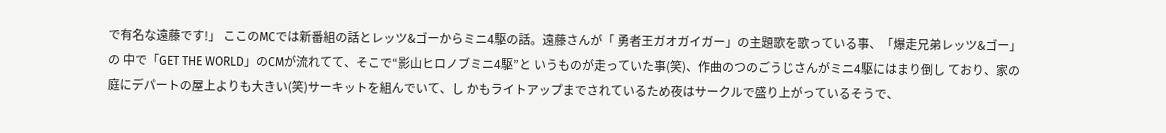で有名な遠藤です!」 ここのMCでは新番組の話とレッツ&ゴーからミニ4駆の話。遠藤さんが「 勇者王ガオガイガー」の主題歌を歌っている事、「爆走兄弟レッツ&ゴー」の 中で「GET THE WORLD」のCMが流れてて、そこで“影山ヒロノブミニ4駆”と いうものが走っていた事(笑)、作曲のつのごうじさんがミニ4駆にはまり倒し ており、家の庭にデパートの屋上よりも大きい(笑)サーキットを組んでいて、し かもライトアップまでされているため夜はサークルで盛り上がっているそうで、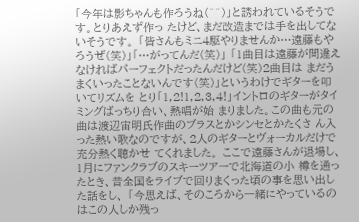「今年は影ちゃんも作ろうね(^^)」と誘われているそうです。とりあえず作っ たけど、まだ改造までは手を出してないそうです。 「皆さんもミニ4駆やりませんか…遠藤もやろうぜ(笑)」「…がってんだ(笑)」 「1曲目は遠藤が間違えなければパーフェクトだったんだけど(笑)2曲目は まだうまくいったことないんです(笑)」というわけでギターを叩いてリズムを とり「1,2!1,2,3,4!」イントロのギターがタイミングばっちり合い、熱唱が始 まりました。この曲も元の曲は渡辺宙明氏作曲のブラスとかシンセとかたくさ ん入った熱い歌なのですが、2人のギターとヴォーカルだけで充分熱く聴かせ てくれました。 ここで遠藤さんが退場し、1月にファンクラブのスキーツアーで北海道の小 樽を通ったとき、昔全国をライブで回りまくった頃の事を思い出した話をし、 「今思えば、そのころから一緒にやっているのはこの人しか残っ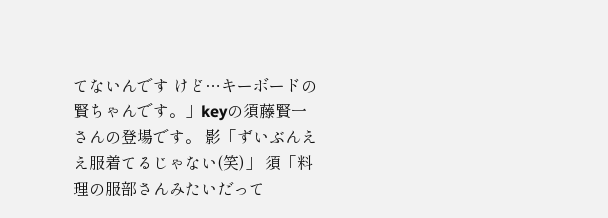てないんです けど…キーボードの賢ちゃんです。」keyの須藤賢一さんの登場です。 影「ずいぶんええ服着てるじゃない(笑)」 須「料理の服部さんみたいだって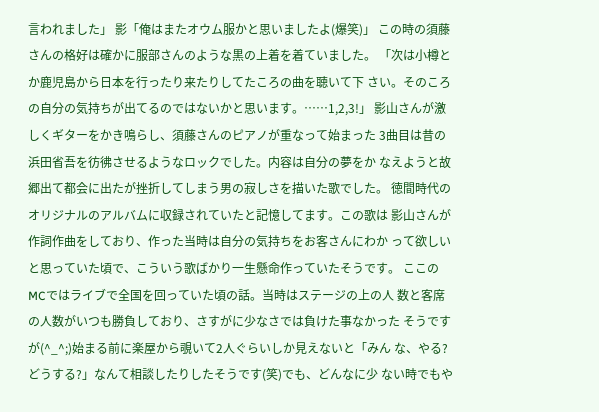言われました」 影「俺はまたオウム服かと思いましたよ(爆笑)」 この時の須藤さんの格好は確かに服部さんのような黒の上着を着ていました。 「次は小樽とか鹿児島から日本を行ったり来たりしてたころの曲を聴いて下 さい。そのころの自分の気持ちが出てるのではないかと思います。……1,2,3!」 影山さんが激しくギターをかき鳴らし、須藤さんのピアノが重なって始まった 3曲目は昔の浜田省吾を彷彿させるようなロックでした。内容は自分の夢をか なえようと故郷出て都会に出たが挫折してしまう男の寂しさを描いた歌でした。 徳間時代のオリジナルのアルバムに収録されていたと記憶してます。この歌は 影山さんが作詞作曲をしており、作った当時は自分の気持ちをお客さんにわか って欲しいと思っていた頃で、こういう歌ばかり一生懸命作っていたそうです。 ここのMCではライブで全国を回っていた頃の話。当時はステージの上の人 数と客席の人数がいつも勝負しており、さすがに少なさでは負けた事なかった そうですが(^_^;)始まる前に楽屋から覗いて2人ぐらいしか見えないと「みん な、やる?どうする?」なんて相談したりしたそうです(笑)でも、どんなに少 ない時でもや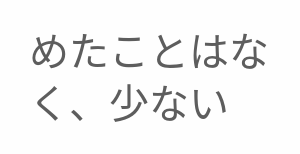めたことはなく、少ない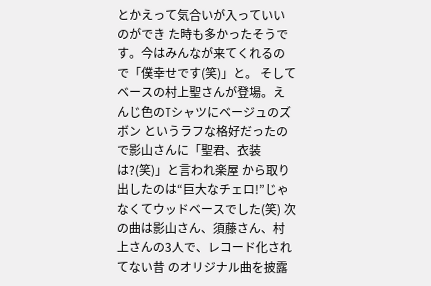とかえって気合いが入っていいのができ た時も多かったそうです。今はみんなが来てくれるので「僕幸せです(笑)」と。 そしてベースの村上聖さんが登場。えんじ色のTシャツにベージュのズボン というラフな格好だったので影山さんに「聖君、衣装は?(笑)」と言われ楽屋 から取り出したのは“巨大なチェロ!”じゃなくてウッドベースでした(笑) 次の曲は影山さん、須藤さん、村上さんの3人で、レコード化されてない昔 のオリジナル曲を披露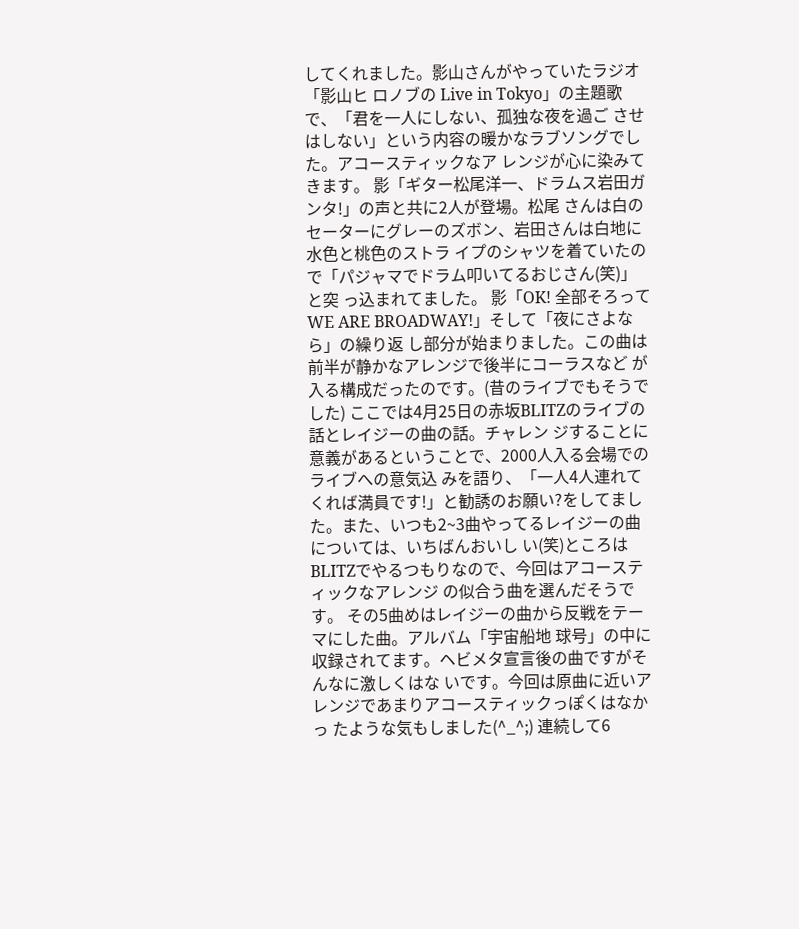してくれました。影山さんがやっていたラジオ「影山ヒ ロノブの Live in Tokyo」の主題歌で、「君を一人にしない、孤独な夜を過ご させはしない」という内容の暖かなラブソングでした。アコースティックなア レンジが心に染みてきます。 影「ギター松尾洋一、ドラムス岩田ガンタ!」の声と共に2人が登場。松尾 さんは白のセーターにグレーのズボン、岩田さんは白地に水色と桃色のストラ イプのシャツを着ていたので「パジャマでドラム叩いてるおじさん(笑)」と突 っ込まれてました。 影「OK! 全部そろってWE ARE BROADWAY!」そして「夜にさよなら」の繰り返 し部分が始まりました。この曲は前半が静かなアレンジで後半にコーラスなど が入る構成だったのです。(昔のライブでもそうでした) ここでは4月25日の赤坂BLITZのライブの話とレイジーの曲の話。チャレン ジすることに意義があるということで、2000人入る会場でのライブへの意気込 みを語り、「一人4人連れてくれば満員です!」と勧誘のお願い?をしてまし た。また、いつも2~3曲やってるレイジーの曲については、いちばんおいし い(笑)ところはBLITZでやるつもりなので、今回はアコースティックなアレンジ の似合う曲を選んだそうです。 その5曲めはレイジーの曲から反戦をテーマにした曲。アルバム「宇宙船地 球号」の中に収録されてます。ヘビメタ宣言後の曲ですがそんなに激しくはな いです。今回は原曲に近いアレンジであまりアコースティックっぽくはなかっ たような気もしました(^_^;) 連続して6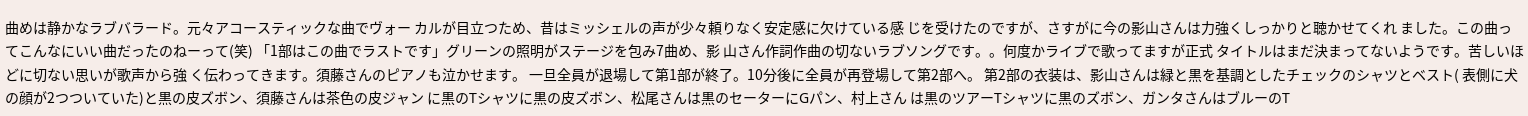曲めは静かなラブバラード。元々アコースティックな曲でヴォー カルが目立つため、昔はミッシェルの声が少々頼りなく安定感に欠けている感 じを受けたのですが、さすがに今の影山さんは力強くしっかりと聴かせてくれ ました。この曲ってこんなにいい曲だったのねーって(笑) 「1部はこの曲でラストです」グリーンの照明がステージを包み7曲め、影 山さん作詞作曲の切ないラブソングです。。何度かライブで歌ってますが正式 タイトルはまだ決まってないようです。苦しいほどに切ない思いが歌声から強 く伝わってきます。須藤さんのピアノも泣かせます。 一旦全員が退場して第1部が終了。10分後に全員が再登場して第2部へ。 第2部の衣装は、影山さんは緑と黒を基調としたチェックのシャツとベスト( 表側に犬の顔が2つついていた)と黒の皮ズボン、須藤さんは茶色の皮ジャン に黒のTシャツに黒の皮ズボン、松尾さんは黒のセーターにGパン、村上さん は黒のツアーTシャツに黒のズボン、ガンタさんはブルーのT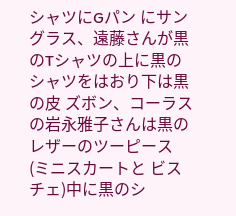シャツにGパン にサングラス、遠藤さんが黒のTシャツの上に黒のシャツをはおり下は黒の皮 ズボン、コーラスの岩永雅子さんは黒のレザーのツーピース(ミニスカートと ビスチェ)中に黒のシ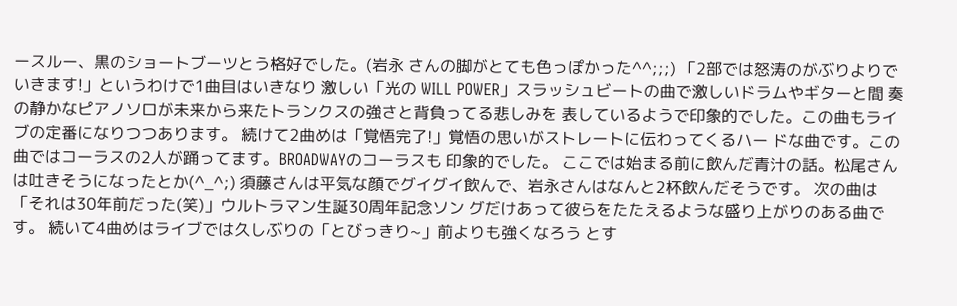ースルー、黒のショートブーツとう格好でした。(岩永 さんの脚がとても色っぽかった^^;;;) 「2部では怒涛のがぶりよりでいきます!」というわけで1曲目はいきなり 激しい「光の WILL POWER」スラッシュビートの曲で激しいドラムやギターと間 奏の静かなピアノソロが未来から来たトランクスの強さと背負ってる悲しみを 表しているようで印象的でした。この曲もライブの定番になりつつあります。 続けて2曲めは「覚悟完了!」覚悟の思いがストレートに伝わってくるハー ドな曲です。この曲ではコーラスの2人が踊ってます。BROADWAYのコーラスも 印象的でした。 ここでは始まる前に飲んだ青汁の話。松尾さんは吐きそうになったとか(^_^;) 須藤さんは平気な顔でグイグイ飲んで、岩永さんはなんと2杯飲んだそうです。 次の曲は「それは30年前だった(笑)」ウルトラマン生誕30周年記念ソン グだけあって彼らをたたえるような盛り上がりのある曲です。 続いて4曲めはライブでは久しぶりの「とびっきり~」前よりも強くなろう とす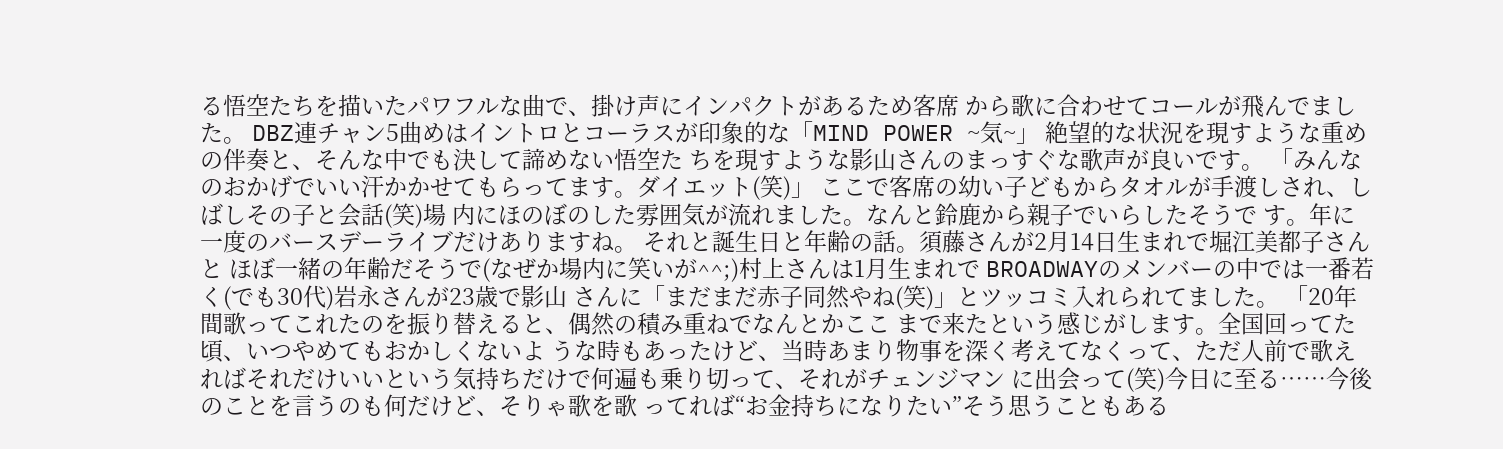る悟空たちを描いたパワフルな曲で、掛け声にインパクトがあるため客席 から歌に合わせてコールが飛んでました。 DBZ連チャン5曲めはイントロとコーラスが印象的な「MIND POWER ~気~」 絶望的な状況を現すような重めの伴奏と、そんな中でも決して諦めない悟空た ちを現すような影山さんのまっすぐな歌声が良いです。 「みんなのおかげでいい汗かかせてもらってます。ダイエット(笑)」 ここで客席の幼い子どもからタオルが手渡しされ、しばしその子と会話(笑)場 内にほのぼのした雰囲気が流れました。なんと鈴鹿から親子でいらしたそうで す。年に一度のバースデーライブだけありますね。 それと誕生日と年齢の話。須藤さんが2月14日生まれで堀江美都子さんと ほぼ一緒の年齢だそうで(なぜか場内に笑いが^^;)村上さんは1月生まれで BROADWAYのメンバーの中では一番若く(でも30代)岩永さんが23歳で影山 さんに「まだまだ赤子同然やね(笑)」とツッコミ入れられてました。 「20年間歌ってこれたのを振り替えると、偶然の積み重ねでなんとかここ まで来たという感じがします。全国回ってた頃、いつやめてもおかしくないよ うな時もあったけど、当時あまり物事を深く考えてなくって、ただ人前で歌え ればそれだけいいという気持ちだけで何遍も乗り切って、それがチェンジマン に出会って(笑)今日に至る……今後のことを言うのも何だけど、そりゃ歌を歌 ってれば“お金持ちになりたい”そう思うこともある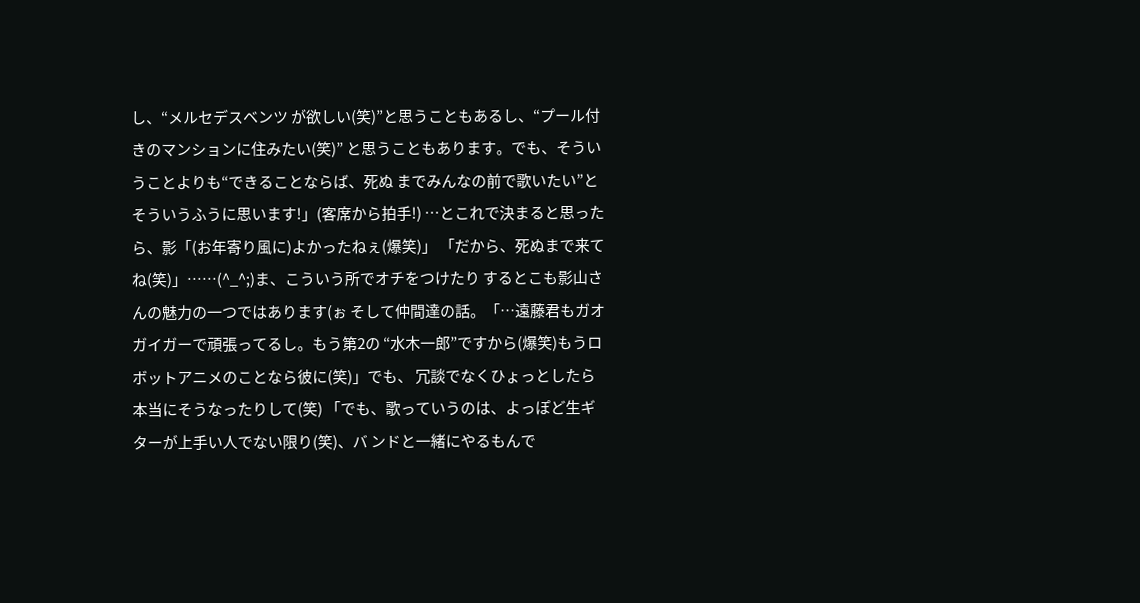し、“メルセデスベンツ が欲しい(笑)”と思うこともあるし、“プール付きのマンションに住みたい(笑)” と思うこともあります。でも、そういうことよりも“できることならば、死ぬ までみんなの前で歌いたい”とそういうふうに思います!」(客席から拍手!) …とこれで決まると思ったら、影「(お年寄り風に)よかったねぇ(爆笑)」 「だから、死ぬまで来てね(笑)」……(^_^;)ま、こういう所でオチをつけたり するとこも影山さんの魅力の一つではあります(ぉ そして仲間達の話。「…遠藤君もガオガイガーで頑張ってるし。もう第2の “水木一郎”ですから(爆笑)もうロボットアニメのことなら彼に(笑)」でも、 冗談でなくひょっとしたら本当にそうなったりして(笑) 「でも、歌っていうのは、よっぽど生ギターが上手い人でない限り(笑)、バ ンドと一緒にやるもんで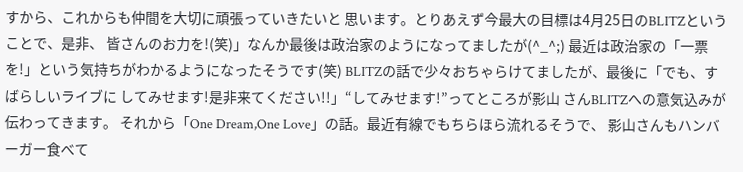すから、これからも仲間を大切に頑張っていきたいと 思います。とりあえず今最大の目標は4月25日のBLITZということで、是非、 皆さんのお力を!(笑)」なんか最後は政治家のようになってましたが(^_^;) 最近は政治家の「一票を!」という気持ちがわかるようになったそうです(笑) BLITZの話で少々おちゃらけてましたが、最後に「でも、すばらしいライブに してみせます!是非来てください!!」“してみせます!”ってところが影山 さんBLITZへの意気込みが伝わってきます。 それから「One Dream,One Love」の話。最近有線でもちらほら流れるそうで、 影山さんもハンバーガー食べて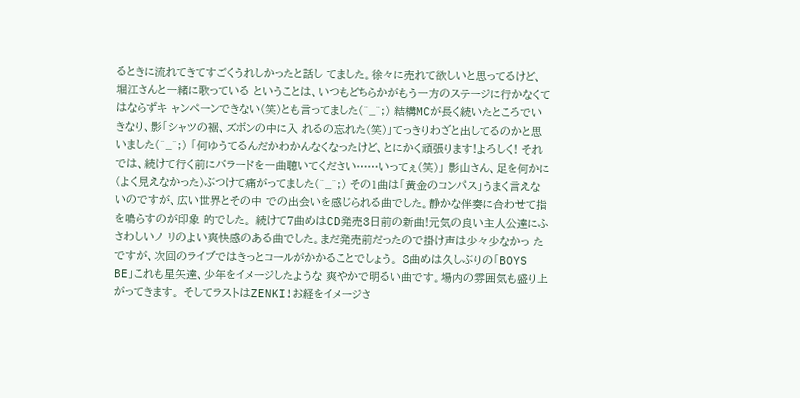るときに流れてきてすごくうれしかったと話し てました。徐々に売れて欲しいと思ってるけど、堀江さんと一緒に歌っている ということは、いつもどちらかがもう一方のステージに行かなくてはならずキ ャンペーンできない(笑)とも言ってました(^_^;) 結構MCが長く続いたところでいきなり、影「シャツの裾、ズボンの中に入 れるの忘れた(笑)」てっきりわざと出してるのかと思いました(^_^;) 「何ゆうてるんだかわかんなくなったけど、とにかく頑張ります!よろしく! それでは、続けて行く前にバラードを一曲聴いてください……いってぇ(笑)」 影山さん、足を何かに(よく見えなかった)ぶつけて痛がってました(^_^;) その1曲は「黄金のコンパス」うまく言えないのですが、広い世界とその中 での出会いを感じられる曲でした。静かな伴奏に合わせて指を鳴らすのが印象 的でした。 続けて7曲めはCD発売3日前の新曲!元気の良い主人公達にふさわしいノ リのよい爽快感のある曲でした。まだ発売前だったので掛け声は少々少なかっ たですが、次回のライブではきっとコールがかかることでしょう。 8曲めは久しぶりの「BOYS BE」これも星矢達、少年をイメージしたような 爽やかで明るい曲です。場内の雰囲気も盛り上がってきます。 そしてラストはZENKI!お経をイメージさ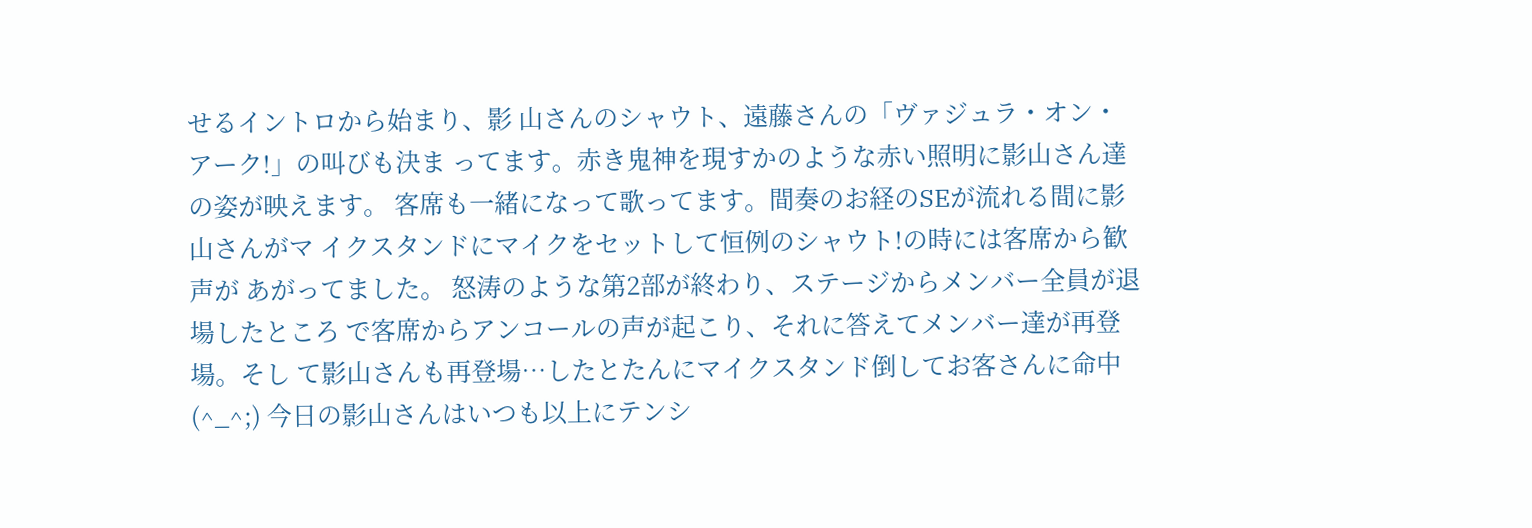せるイントロから始まり、影 山さんのシャウト、遠藤さんの「ヴァジュラ・オン・アーク!」の叫びも決ま ってます。赤き鬼神を現すかのような赤い照明に影山さん達の姿が映えます。 客席も一緒になって歌ってます。間奏のお経のSEが流れる間に影山さんがマ イクスタンドにマイクをセットして恒例のシャウト!の時には客席から歓声が あがってました。 怒涛のような第2部が終わり、ステージからメンバー全員が退場したところ で客席からアンコールの声が起こり、それに答えてメンバー達が再登場。そし て影山さんも再登場…したとたんにマイクスタンド倒してお客さんに命中(^_^;) 今日の影山さんはいつも以上にテンシ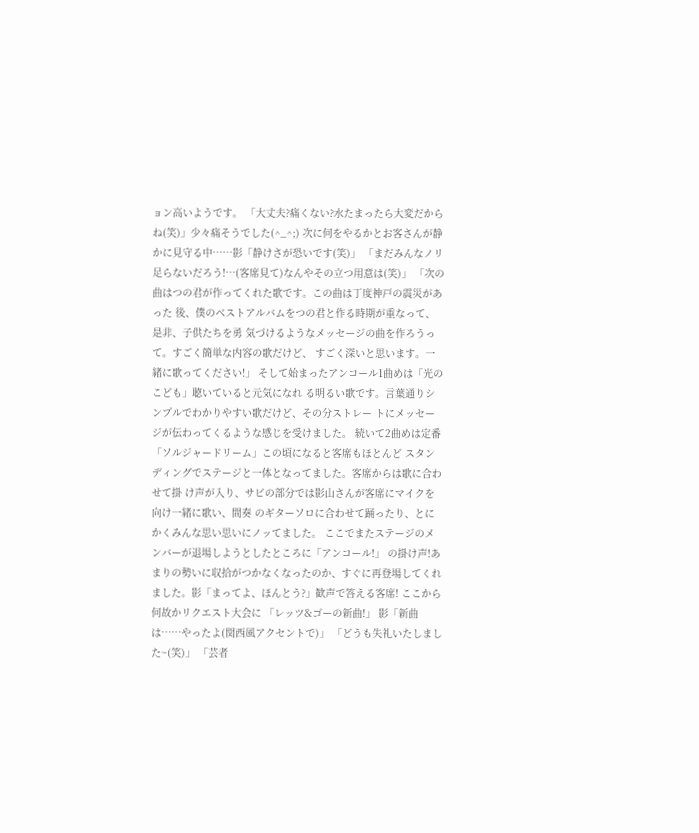ョン高いようです。 「大丈夫?痛くない?水たまったら大変だからね(笑)」少々痛そうでした(^_^;) 次に何をやるかとお客さんが静かに見守る中……影「静けさが恐いです(笑)」 「まだみんなノリ足らないだろう!…(客席見て)なんやその立つ用意は(笑)」 「次の曲はつの君が作ってくれた歌です。この曲は丁度神戸の震災があった 後、僕のベストアルバムをつの君と作る時期が重なって、是非、子供たちを勇 気づけるようなメッセージの曲を作ろうって。すごく簡単な内容の歌だけど、 すごく深いと思います。一緒に歌ってください!」 そして始まったアンコール1曲めは「光のこども」聴いていると元気になれ る明るい歌です。言葉通りシンプルでわかりやすい歌だけど、その分ストレー トにメッセージが伝わってくるような感じを受けました。 続いて2曲めは定番「ソルジャードリーム」この頃になると客席もほとんど スタンディングでステージと一体となってました。客席からは歌に合わせて掛 け声が入り、サビの部分では影山さんが客席にマイクを向け一緒に歌い、間奏 のギターソロに合わせて踊ったり、とにかくみんな思い思いにノッてました。 ここでまたステージのメンバーが退場しようとしたところに「アンコール!」 の掛け声!あまりの勢いに収拾がつかなくなったのか、すぐに再登場してくれ ました。影「まってよ、ほんとう?」歓声で答える客席! ここから何故かリクエスト大会に 「レッツ&ゴーの新曲!」 影「新曲は……やったよ(関西風アクセントで)」 「どうも失礼いたしました~(笑)」 「芸者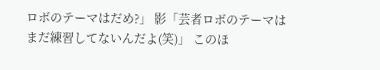ロボのテーマはだめ?」 影「芸者ロボのテーマはまだ練習してないんだよ(笑)」 このほ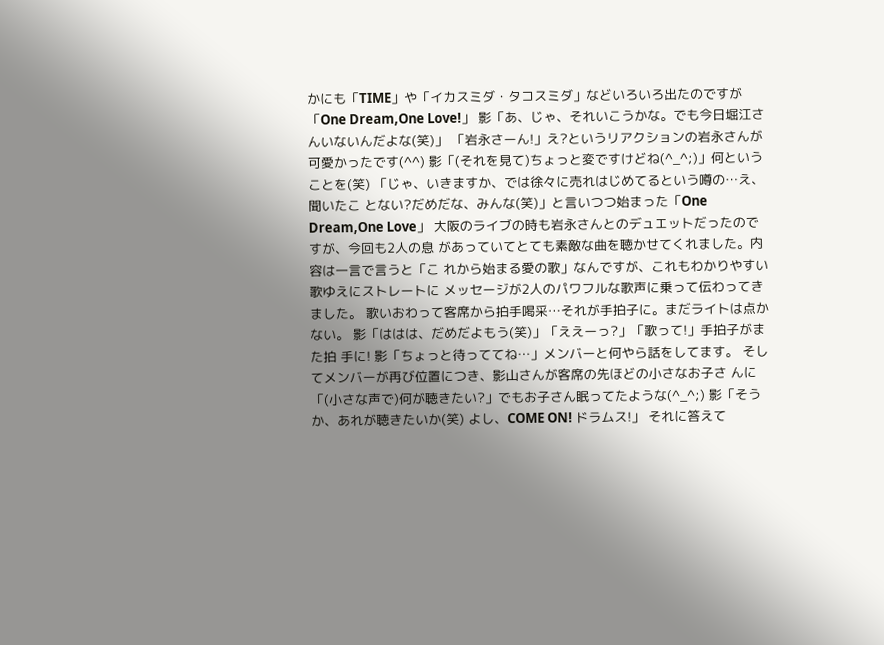かにも「TIME」や「イカスミダ・タコスミダ」などいろいろ出たのですが 「One Dream,One Love!」 影「あ、じゃ、それいこうかな。でも今日堀江さんいないんだよな(笑)」 「岩永さーん!」え?というリアクションの岩永さんが可愛かったです(^^) 影「(それを見て)ちょっと変ですけどね(^_^;)」何ということを(笑) 「じゃ、いきますか、では徐々に売れはじめてるという噂の…え、聞いたこ とない?だめだな、みんな(笑)」と言いつつ始まった「One Dream,One Love」 大阪のライブの時も岩永さんとのデュエットだったのですが、今回も2人の息 があっていてとても素敵な曲を聴かせてくれました。内容は一言で言うと「こ れから始まる愛の歌」なんですが、これもわかりやすい歌ゆえにストレートに メッセージが2人のパワフルな歌声に乗って伝わってきました。 歌いおわって客席から拍手喝采…それが手拍子に。まだライトは点かない。 影「ははは、だめだよもう(笑)」「ええーっ?」「歌って!」手拍子がまた拍 手に! 影「ちょっと待っててね…」メンバーと何やら話をしてます。 そしてメンバーが再び位置につき、影山さんが客席の先ほどの小さなお子さ んに「(小さな声で)何が聴きたい?」でもお子さん眠ってたような(^_^;) 影「そうか、あれが聴きたいか(笑) よし、COME ON! ドラムス!」 それに答えて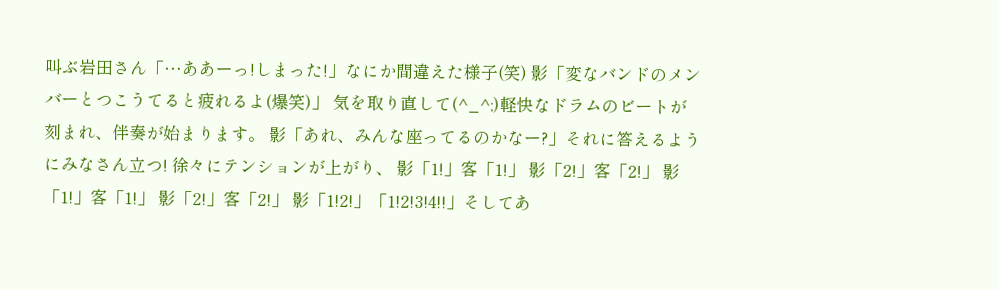叫ぶ岩田さん「…ああーっ!しまった!」なにか間違えた様子(笑) 影「変なバンドのメンバーとつこうてると疲れるよ(爆笑)」 気を取り直して(^_^;)軽快なドラムのビートが刻まれ、伴奏が始まります。 影「あれ、みんな座ってるのかなー?」それに答えるようにみなさん立つ! 徐々にテンションが上がり、 影「1!」客「1!」 影「2!」客「2!」 影「1!」客「1!」 影「2!」客「2!」 影「1!2!」「1!2!3!4!!」そしてあ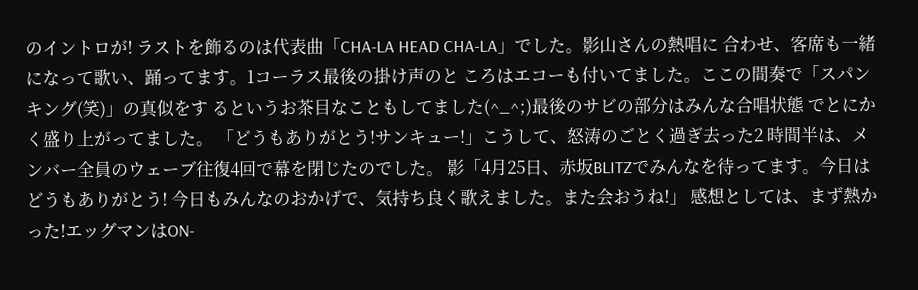のイントロが! ラストを飾るのは代表曲「CHA-LA HEAD CHA-LA」でした。影山さんの熱唱に 合わせ、客席も一緒になって歌い、踊ってます。1コーラス最後の掛け声のと ころはエコーも付いてました。ここの間奏で「スパンキング(笑)」の真似をす るというお茶目なこともしてました(^_^;)最後のサビの部分はみんな合唱状態 でとにかく盛り上がってました。 「どうもありがとう!サンキュー!」こうして、怒涛のごとく過ぎ去った2 時間半は、メンバー全員のウェーブ往復4回で幕を閉じたのでした。 影「4月25日、赤坂BLITZでみんなを待ってます。今日はどうもありがとう! 今日もみんなのおかげで、気持ち良く歌えました。また会おうね!」 感想としては、まず熱かった!エッグマンはON-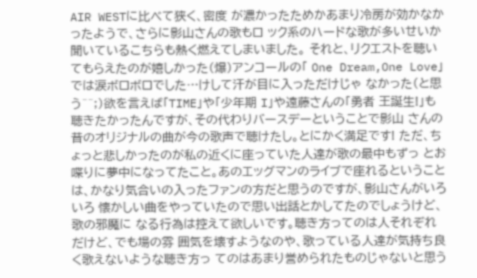AIR WESTに比べて狭く、密度 が濃かったためかあまり冷房が効かなかったようで、さらに影山さんの歌もロ ック系のハードな歌が多いせいか聞いているこちらも熱く燃えてしまいました。 それと、リクエストを聴いてもらえたのが嬉しかった(爆)アンコールの「 One Dream,One Love」では涙ボロボロでした…けして汗が目に入っただけじゃ なかった(と思う^^;)欲を言えば「TIME」や「少年期 I」や遠藤さんの「勇者 王誕生!」も聴きたかったんですが、その代わりバースデーということで影山 さんの昔のオリジナルの曲が今の歌声で聴けたし。とにかく満足です! ただ、ちょっと悲しかったのが私の近くに座っていた人達が歌の最中もずっ とお喋りに夢中になってたこと。あのエッグマンのライブで座れるということ は、かなり気合いの入ったファンの方だと思うのですが、影山さんがいろいろ 懐かしい曲をやっていたので思い出話とかしてたのでしょうけど、歌の邪魔に なる行為は控えて欲しいです。聴き方ってのは人それぞれだけど、でも場の雰 囲気を壊すようなのや、歌っている人達が気持ち良く歌えないような聴き方っ てのはあまり誉められたものじゃないと思う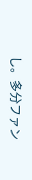し。多分ファン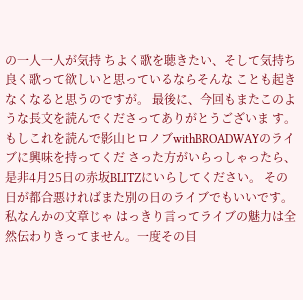の一人一人が気持 ちよく歌を聴きたい、そして気持ち良く歌って欲しいと思っているならそんな ことも起きなくなると思うのですが。 最後に、今回もまたこのような長文を読んでくださってありがとうございま す。もしこれを読んで影山ヒロノブwithBROADWAYのライブに興味を持ってくだ さった方がいらっしゃったら、是非4月25日の赤坂BLITZにいらしてください。 その日が都合悪ければまた別の日のライブでもいいです。私なんかの文章じゃ はっきり言ってライブの魅力は全然伝わりきってません。一度その目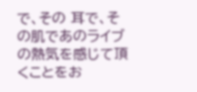で、その 耳で、その肌であのライブの熱気を感じて頂くことをお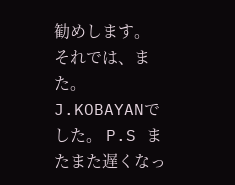勧めします。 それでは、また。J.KOBAYANでした。 P.S またまた遅くなっ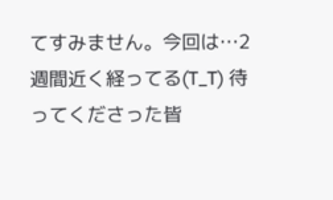てすみません。今回は…2週間近く経ってる(T_T) 待ってくださった皆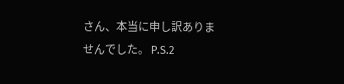さん、本当に申し訳ありませんでした。 P.S.2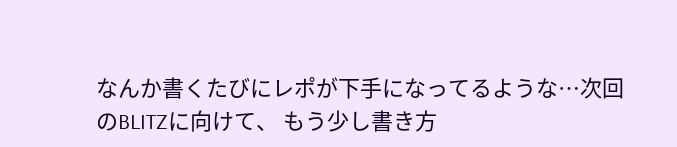なんか書くたびにレポが下手になってるような…次回のBLITZに向けて、 もう少し書き方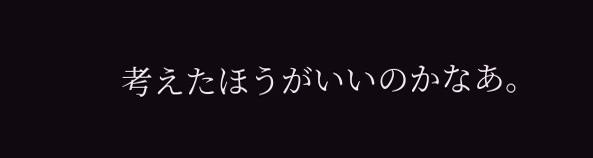考えたほうがいいのかなあ。